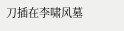刀插在李啸风墓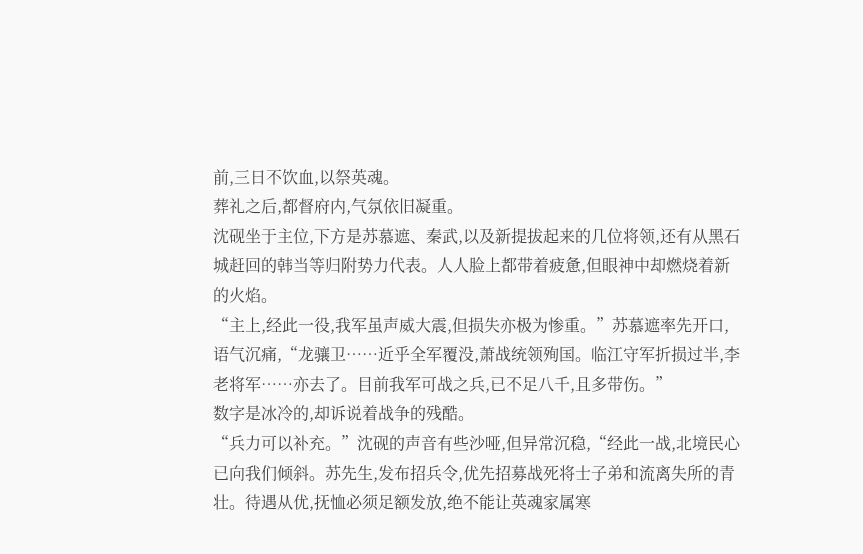前,三日不饮血,以祭英魂。
葬礼之后,都督府内,气氛依旧凝重。
沈砚坐于主位,下方是苏慕遮、秦武,以及新提拔起来的几位将领,还有从黑石城赶回的韩当等归附势力代表。人人脸上都带着疲惫,但眼神中却燃烧着新的火焰。
“主上,经此一役,我军虽声威大震,但损失亦极为惨重。”苏慕遮率先开口,语气沉痛,“龙骧卫……近乎全军覆没,萧战统领殉国。临江守军折损过半,李老将军……亦去了。目前我军可战之兵,已不足八千,且多带伤。”
数字是冰冷的,却诉说着战争的残酷。
“兵力可以补充。”沈砚的声音有些沙哑,但异常沉稳,“经此一战,北境民心已向我们倾斜。苏先生,发布招兵令,优先招募战死将士子弟和流离失所的青壮。待遇从优,抚恤必须足额发放,绝不能让英魂家属寒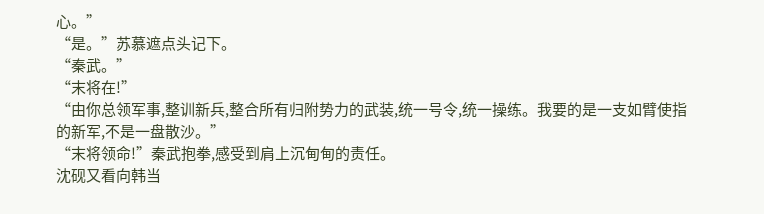心。”
“是。”苏慕遮点头记下。
“秦武。”
“末将在!”
“由你总领军事,整训新兵,整合所有归附势力的武装,统一号令,统一操练。我要的是一支如臂使指的新军,不是一盘散沙。”
“末将领命!”秦武抱拳,感受到肩上沉甸甸的责任。
沈砚又看向韩当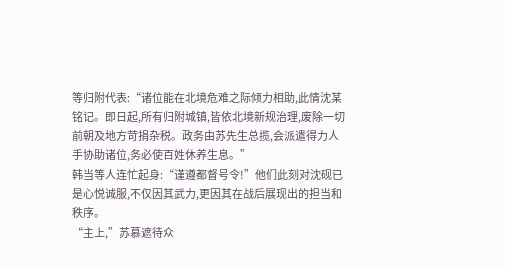等归附代表:“诸位能在北境危难之际倾力相助,此情沈某铭记。即日起,所有归附城镇,皆依北境新规治理,废除一切前朝及地方苛捐杂税。政务由苏先生总揽,会派遣得力人手协助诸位,务必使百姓休养生息。”
韩当等人连忙起身:“谨遵都督号令!”他们此刻对沈砚已是心悦诚服,不仅因其武力,更因其在战后展现出的担当和秩序。
“主上,”苏慕遮待众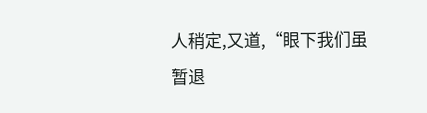人稍定,又道,“眼下我们虽暂退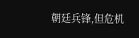朝廷兵锋,但危机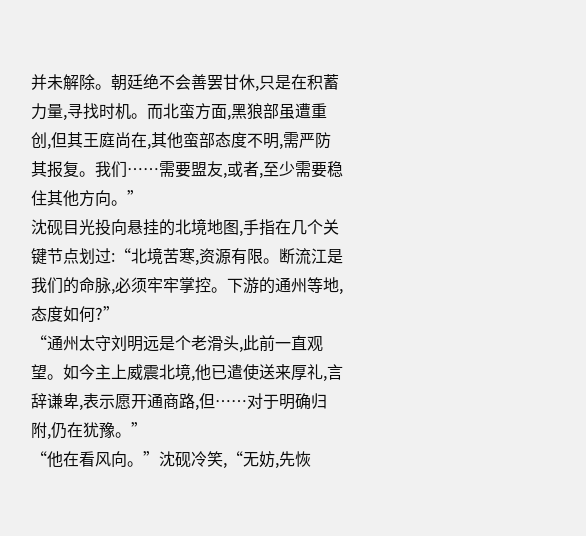并未解除。朝廷绝不会善罢甘休,只是在积蓄力量,寻找时机。而北蛮方面,黑狼部虽遭重创,但其王庭尚在,其他蛮部态度不明,需严防其报复。我们……需要盟友,或者,至少需要稳住其他方向。”
沈砚目光投向悬挂的北境地图,手指在几个关键节点划过:“北境苦寒,资源有限。断流江是我们的命脉,必须牢牢掌控。下游的通州等地,态度如何?”
“通州太守刘明远是个老滑头,此前一直观望。如今主上威震北境,他已遣使送来厚礼,言辞谦卑,表示愿开通商路,但……对于明确归附,仍在犹豫。”
“他在看风向。”沈砚冷笑,“无妨,先恢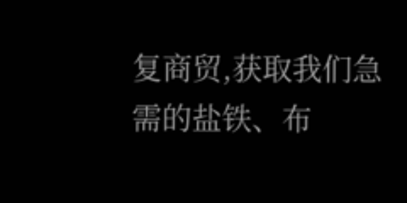复商贸,获取我们急需的盐铁、布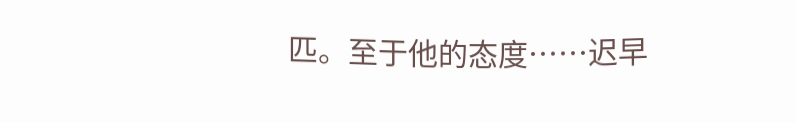匹。至于他的态度……迟早